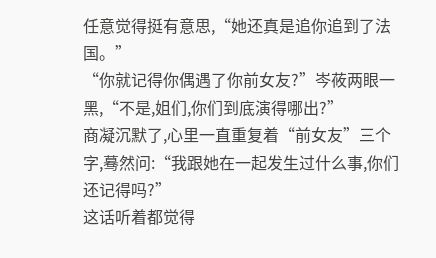任意觉得挺有意思,“她还真是追你追到了法国。”
“你就记得你偶遇了你前女友?”岑莜两眼一黑,“不是,姐们,你们到底演得哪出?”
商凝沉默了,心里一直重复着“前女友”三个字,蓦然问:“我跟她在一起发生过什么事,你们还记得吗?”
这话听着都觉得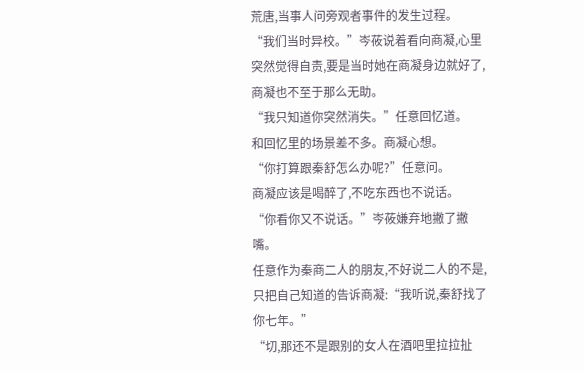荒唐,当事人问旁观者事件的发生过程。
“我们当时异校。”岑莜说着看向商凝,心里突然觉得自责,要是当时她在商凝身边就好了,商凝也不至于那么无助。
“我只知道你突然消失。”任意回忆道。
和回忆里的场景差不多。商凝心想。
“你打算跟秦舒怎么办呢?”任意问。
商凝应该是喝醉了,不吃东西也不说话。
“你看你又不说话。”岑莜嫌弃地撇了撇嘴。
任意作为秦商二人的朋友,不好说二人的不是,只把自己知道的告诉商凝:“我听说,秦舒找了你七年。”
“切,那还不是跟别的女人在酒吧里拉拉扯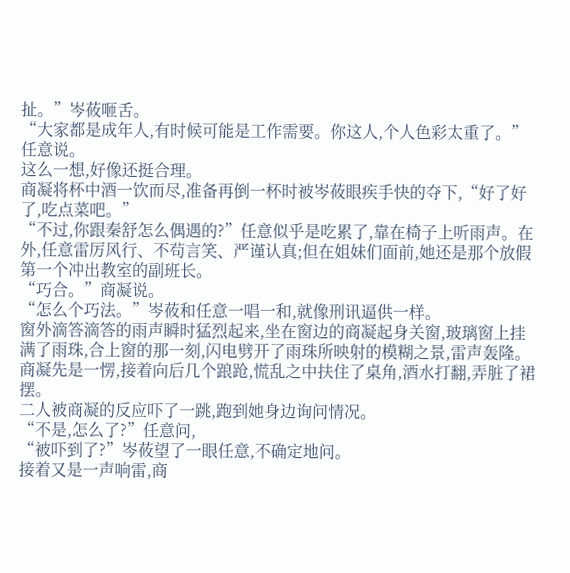扯。”岑莜咂舌。
“大家都是成年人,有时候可能是工作需要。你这人,个人色彩太重了。”任意说。
这么一想,好像还挺合理。
商凝将杯中酒一饮而尽,准备再倒一杯时被岑莜眼疾手快的夺下,“好了好了,吃点菜吧。”
“不过,你跟秦舒怎么偶遇的?”任意似乎是吃累了,靠在椅子上听雨声。在外,任意雷厉风行、不茍言笑、严谨认真;但在姐妹们面前,她还是那个放假第一个冲出教室的副班长。
“巧合。”商凝说。
“怎么个巧法。”岑莜和任意一唱一和,就像刑讯逼供一样。
窗外滴答滴答的雨声瞬时猛烈起来,坐在窗边的商凝起身关窗,玻璃窗上挂满了雨珠,合上窗的那一刻,闪电劈开了雨珠所映射的模糊之景,雷声轰隆。商凝先是一愣,接着向后几个踉跄,慌乱之中扶住了桌角,酒水打翻,弄脏了裙摆。
二人被商凝的反应吓了一跳,跑到她身边询问情况。
“不是,怎么了?”任意问,
“被吓到了?”岑莜望了一眼任意,不确定地问。
接着又是一声响雷,商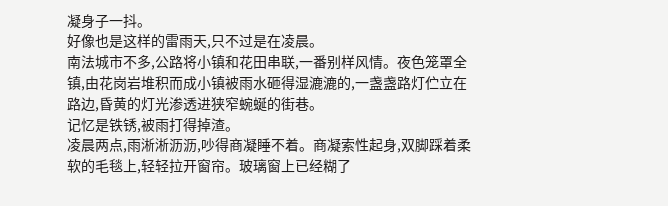凝身子一抖。
好像也是这样的雷雨天,只不过是在凌晨。
南法城市不多,公路将小镇和花田串联,一番别样风情。夜色笼罩全镇,由花岗岩堆积而成小镇被雨水砸得湿漉漉的,一盏盏路灯伫立在路边,昏黄的灯光渗透进狭窄蜿蜒的街巷。
记忆是铁锈,被雨打得掉渣。
凌晨两点,雨淅淅沥沥,吵得商凝睡不着。商凝索性起身,双脚踩着柔软的毛毯上,轻轻拉开窗帘。玻璃窗上已经糊了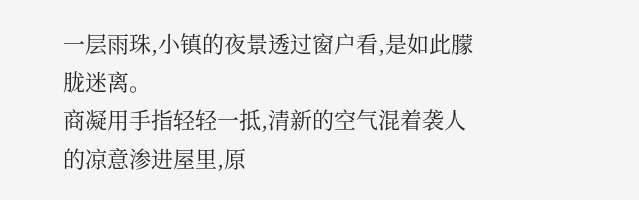一层雨珠,小镇的夜景透过窗户看,是如此朦胧迷离。
商凝用手指轻轻一抵,清新的空气混着袭人的凉意渗进屋里,原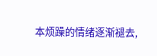本烦躁的情绪逐渐褪去,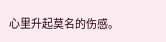心里升起莫名的伤感。